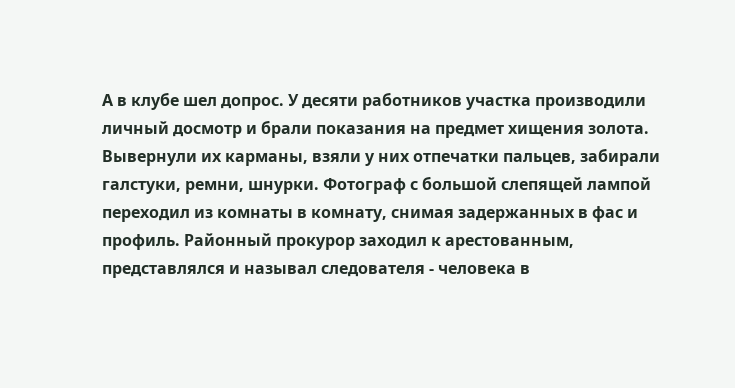А в клубе шел допрос. У десяти работников участка производили личный досмотр и брали показания на предмет хищения золота. Вывернули их карманы, взяли у них отпечатки пальцев, забирали галстуки, ремни, шнурки. Фотограф с большой слепящей лампой переходил из комнаты в комнату, снимая задержанных в фас и профиль. Районный прокурор заходил к арестованным, представлялся и называл следователя - человека в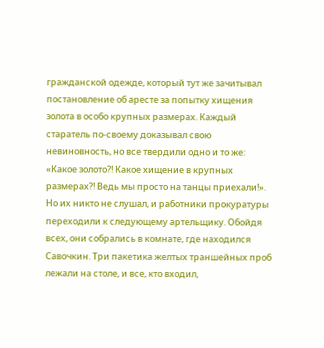гражданской одежде, который тут же зачитывал постановление об аресте за попытку хищения золота в особо крупных размерах. Каждый старатель по-своему доказывал свою невиновность, но все твердили одно и то же: «Какое золото?! Какое хищение в крупных размерах?! Ведь мы просто на танцы приехали!». Но их никто не слушал, и работники прокуратуры переходили к следующему артельщику. Обойдя всех, они собрались в комнате, где находился Савочкин. Три пакетика желтых траншейных проб лежали на столе, и все, кто входил,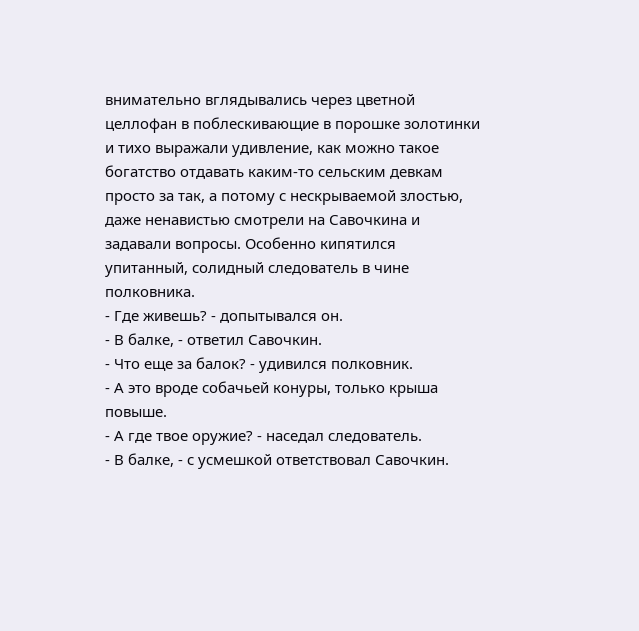внимательно вглядывались через цветной целлофан в поблескивающие в порошке золотинки и тихо выражали удивление, как можно такое богатство отдавать каким-то сельским девкам просто за так, а потому с нескрываемой злостью, даже ненавистью смотрели на Савочкина и задавали вопросы. Особенно кипятился упитанный, солидный следователь в чине полковника.
- Где живешь? - допытывался он.
- В балке, - ответил Савочкин.
- Что еще за балок? - удивился полковник.
- А это вроде собачьей конуры, только крыша повыше.
- А где твое оружие? - наседал следователь.
- В балке, - с усмешкой ответствовал Савочкин.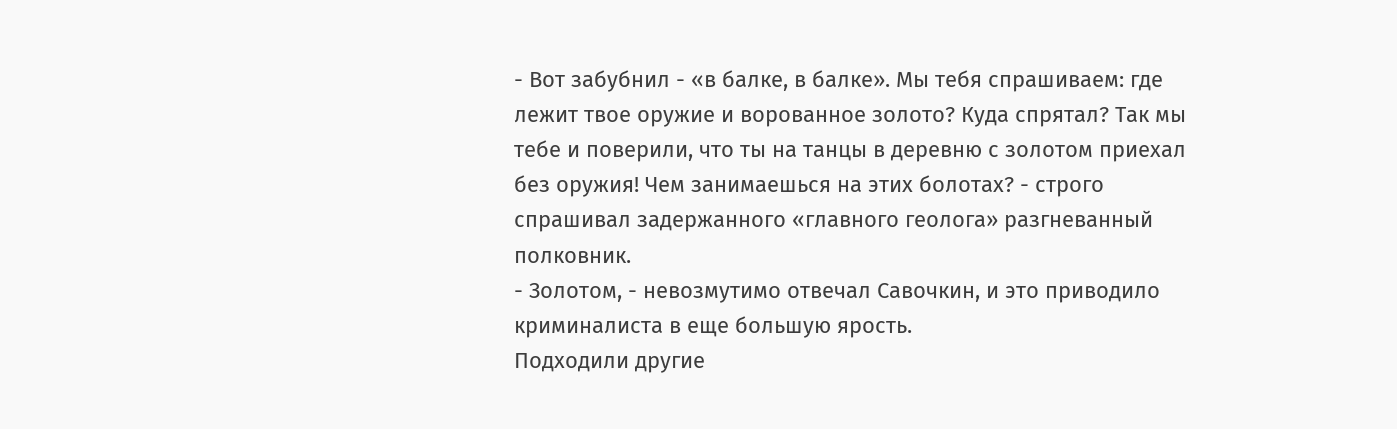- Вот забубнил - «в балке, в балке». Мы тебя спрашиваем: где лежит твое оружие и ворованное золото? Куда спрятал? Так мы тебе и поверили, что ты на танцы в деревню с золотом приехал без оружия! Чем занимаешься на этих болотах? - строго спрашивал задержанного «главного геолога» разгневанный полковник.
- Золотом, - невозмутимо отвечал Савочкин, и это приводило криминалиста в еще большую ярость.
Подходили другие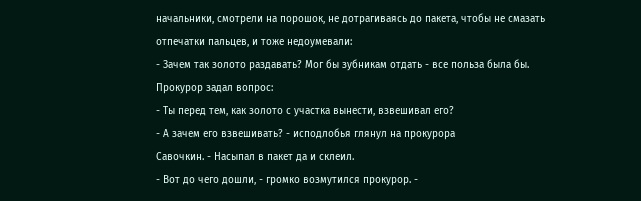начальники, смотрели на порошок, не дотрагиваясь до пакета, чтобы не смазать отпечатки пальцев, и тоже недоумевали:
- Зачем так золото раздавать? Мог бы зубникам отдать - все польза была бы.
Прокурор задал вопрос:
- Ты перед тем, как золото с участка вынести, взвешивал его?
- А зачем его взвешивать? - исподлобья глянул на прокурора
Савочкин. - Насыпал в пакет да и склеил.
- Вот до чего дошли, - громко возмутился прокурор. -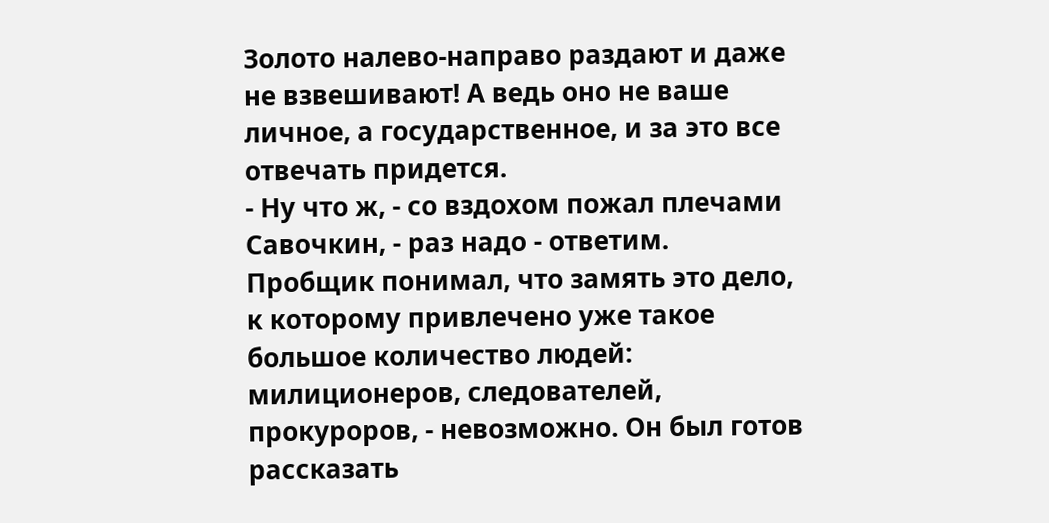Золото налево-направо раздают и даже не взвешивают! А ведь оно не ваше личное, а государственное, и за это все отвечать придется.
- Ну что ж, - со вздохом пожал плечами Савочкин, - раз надо - ответим.
Пробщик понимал, что замять это дело, к которому привлечено уже такое большое количество людей: милиционеров, следователей, прокуроров, - невозможно. Он был готов рассказать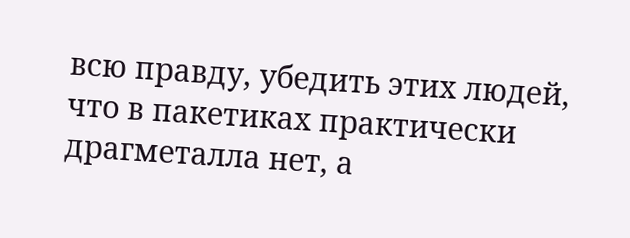всю правду, убедить этих людей, что в пакетиках практически драгметалла нет, а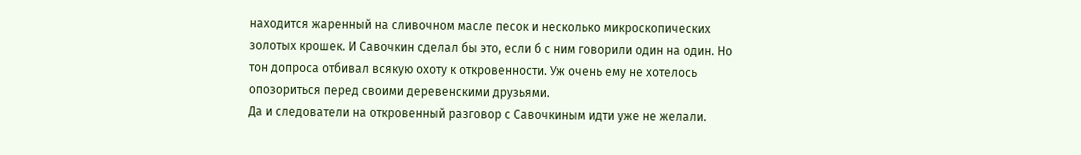находится жаренный на сливочном масле песок и несколько микроскопических золотых крошек. И Савочкин сделал бы это, если б с ним говорили один на один. Но тон допроса отбивал всякую охоту к откровенности. Уж очень ему не хотелось опозориться перед своими деревенскими друзьями.
Да и следователи на откровенный разговор с Савочкиным идти уже не желали.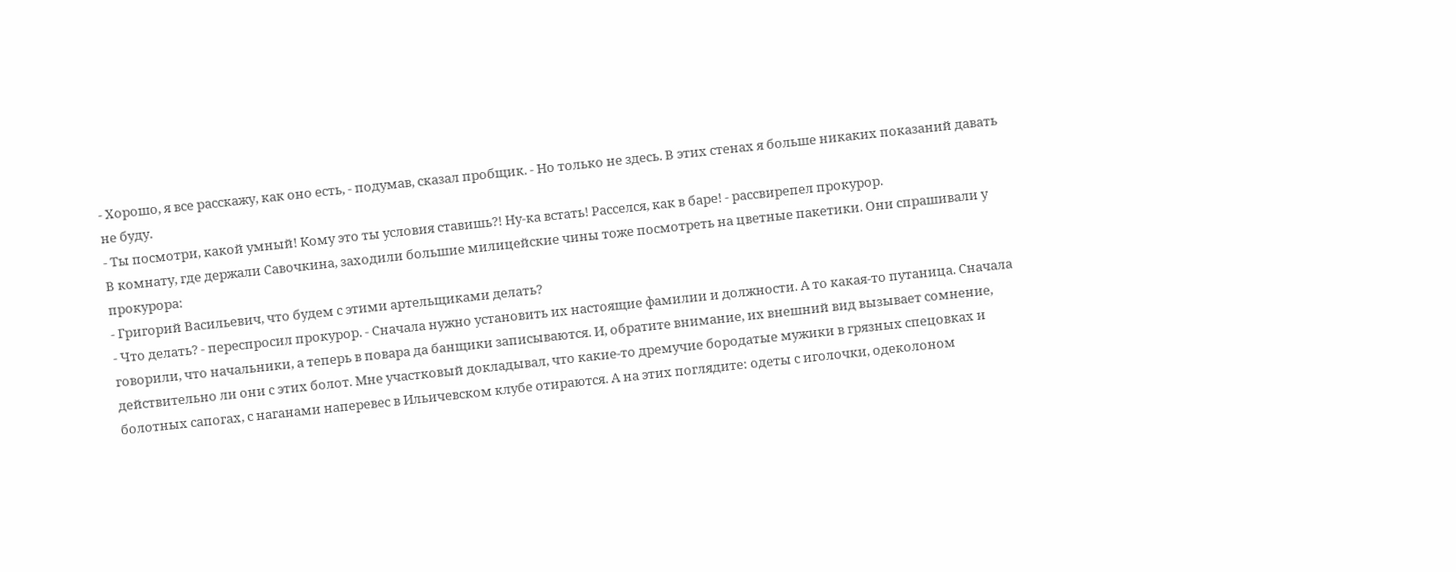- Хорошо, я все расскажу, как оно есть, - подумав, сказал пробщик. - Но только не здесь. В этих стенах я больше никаких показаний давать не буду.
- Ты посмотри, какой умный! Кому это ты условия ставишь?! Ну-ка встать! Расселся, как в баре! - рассвирепел прокурор.
В комнату, где держали Савочкина, заходили большие милицейские чины тоже посмотреть на цветные пакетики. Они спрашивали у прокурора:
- Григорий Васильевич, что будем с этими артельщиками делать?
- Что делать? - переспросил прокурор. - Сначала нужно установить их настоящие фамилии и должности. А то какая-то путаница. Сначала говорили, что начальники, а теперь в повара да банщики записываются. И, обратите внимание, их внешний вид вызывает сомнение, действительно ли они с этих болот. Мне участковый докладывал, что какие-то дремучие бородатые мужики в грязных спецовках и болотных сапогах, с наганами наперевес в Ильичевском клубе отираются. А на этих поглядите: одеты с иголочки, одеколоном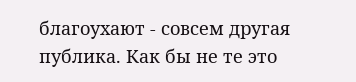благоухают - совсем другая публика. Как бы не те это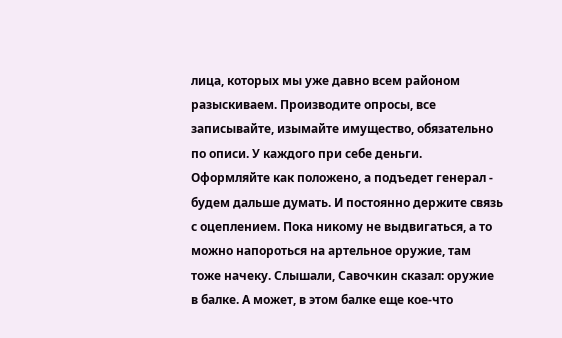лица, которых мы уже давно всем районом разыскиваем. Производите опросы, все записывайте, изымайте имущество, обязательно по описи. У каждого при себе деньги. Оформляйте как положено, а подъедет генерал - будем дальше думать. И постоянно держите связь с оцеплением. Пока никому не выдвигаться, а то можно напороться на артельное оружие, там тоже начеку. Слышали, Савочкин сказал: оружие в балке. А может, в этом балке еще кое-что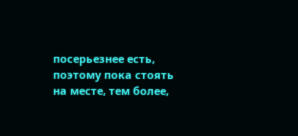посерьезнее есть, поэтому пока стоять на месте, тем более,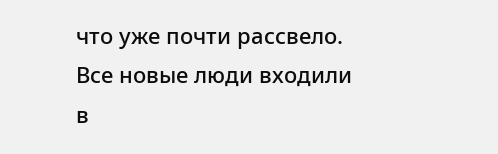что уже почти рассвело.
Все новые люди входили в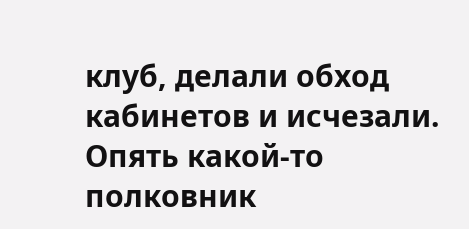клуб, делали обход кабинетов и исчезали. Опять какой-то полковник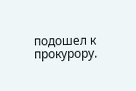подошел к прокурору.